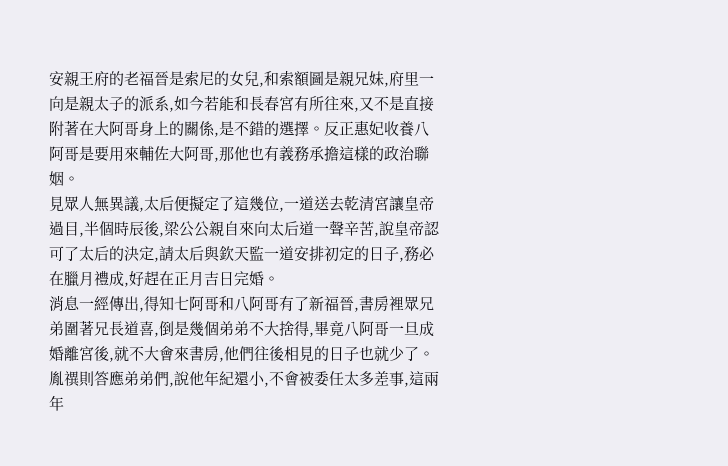安親王府的老福晉是索尼的女兒,和索額圖是親兄妹,府里一向是親太子的派系,如今若能和長春宮有所往來,又不是直接附著在大阿哥身上的關係,是不錯的選擇。反正惠妃收養八阿哥是要用來輔佐大阿哥,那他也有義務承擔這樣的政治聯姻。
見眾人無異議,太后便擬定了這幾位,一道送去乾清宮讓皇帝過目,半個時辰後,梁公公親自來向太后道一聲辛苦,說皇帝認可了太后的決定,請太后與欽天監一道安排初定的日子,務必在臘月禮成,好趕在正月吉日完婚。
消息一經傳出,得知七阿哥和八阿哥有了新福晉,書房裡眾兄弟圍著兄長道喜,倒是幾個弟弟不大捨得,畢竟八阿哥一旦成婚離宮後,就不大會來書房,他們往後相見的日子也就少了。胤禩則答應弟弟們,說他年紀還小,不會被委任太多差事,這兩年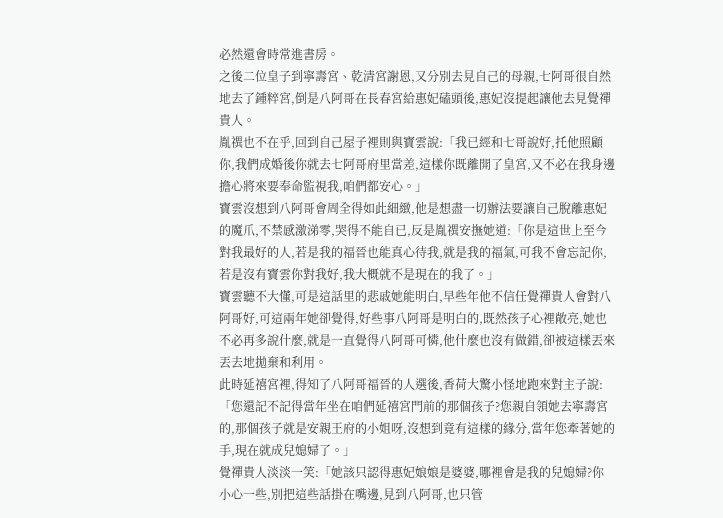必然還會時常進書房。
之後二位皇子到寧壽宮、乾清宮謝恩,又分別去見自己的母親,七阿哥很自然地去了鍾粹宮,倒是八阿哥在長春宮給惠妃磕頭後,惠妃沒提起讓他去見覺禪貴人。
胤禩也不在乎,回到自己屋子裡則與寶雲說:「我已經和七哥說好,托他照顧你,我們成婚後你就去七阿哥府里當差,這樣你既離開了皇宮,又不必在我身邊擔心將來要奉命監視我,咱們都安心。」
寶雲沒想到八阿哥會周全得如此細緻,他是想盡一切辦法要讓自己脫離惠妃的魔爪,不禁感激涕零,哭得不能自已,反是胤禩安撫她道:「你是這世上至今對我最好的人,若是我的福晉也能真心待我,就是我的福氣,可我不會忘記你,若是沒有寶雲你對我好,我大概就不是現在的我了。」
寶雲聽不大懂,可是這話里的悲戚她能明白,早些年他不信任覺禪貴人會對八阿哥好,可這兩年她卻覺得,好些事八阿哥是明白的,既然孩子心裡敞亮,她也不必再多說什麼,就是一直覺得八阿哥可憐,他什麼也沒有做錯,卻被這樣丟來丟去地拋棄和利用。
此時延禧宮裡,得知了八阿哥福晉的人選後,香荷大驚小怪地跑來對主子說:「您還記不記得當年坐在咱們延禧宮門前的那個孩子?您親自領她去寧壽宮的,那個孩子就是安親王府的小姐呀,沒想到竟有這樣的緣分,當年您牽著她的手,現在就成兒媳婦了。」
覺禪貴人淡淡一笑:「她該只認得惠妃娘娘是婆婆,哪裡會是我的兒媳婦?你小心一些,別把這些話掛在嘴邊,見到八阿哥,也只管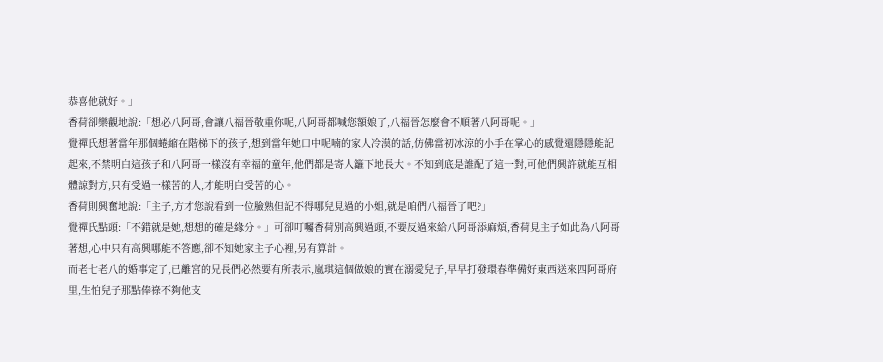恭喜他就好。」
香荷卻樂觀地說:「想必八阿哥,會讓八福晉敬重你呢,八阿哥都喊您額娘了,八福晉怎麼會不順著八阿哥呢。」
覺禪氏想著當年那個蜷縮在階梯下的孩子,想到當年她口中呢喃的家人冷漠的話,仿佛當初冰涼的小手在掌心的感覺還隱隱能記起來,不禁明白這孩子和八阿哥一樣沒有幸福的童年,他們都是寄人籬下地長大。不知到底是誰配了這一對,可他們興許就能互相體諒對方,只有受過一樣苦的人,才能明白受苦的心。
香荷則興奮地說:「主子,方才您說看到一位臉熟但記不得哪兒見過的小姐,就是咱們八福晉了吧?」
覺禪氏點頭:「不錯就是她,想想的確是緣分。」可卻叮囑香荷別高興過頭,不要反過來給八阿哥添麻煩,香荷見主子如此為八阿哥著想,心中只有高興哪能不答應,卻不知她家主子心裡,另有算計。
而老七老八的婚事定了,已離宮的兄長們必然要有所表示,嵐琪這個做娘的實在溺愛兒子,早早打發環春準備好東西送來四阿哥府里,生怕兒子那點俸祿不夠他支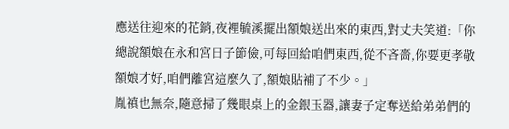應送往迎來的花銷,夜裡毓溪擺出額娘送出來的東西,對丈夫笑道:「你總說額娘在永和宮日子節儉,可每回給咱們東西,從不吝嗇,你要更孝敬額娘才好,咱們離宮這麼久了,額娘貼補了不少。」
胤禛也無奈,隨意掃了幾眼桌上的金銀玉器,讓妻子定奪送給弟弟們的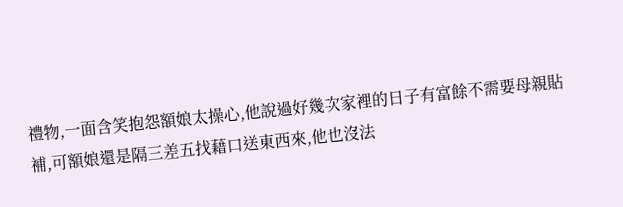禮物,一面含笑抱怨額娘太操心,他說過好幾次家裡的日子有富餘不需要母親貼補,可額娘還是隔三差五找藉口送東西來,他也沒法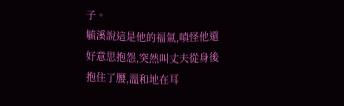子。
毓溪說這是他的福氣,嗔怪他還好意思抱怨,突然叫丈夫從身後抱住了腰,溫和地在耳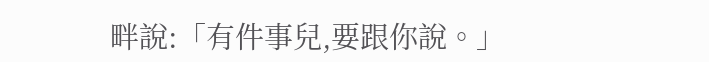畔說:「有件事兒,要跟你說。」